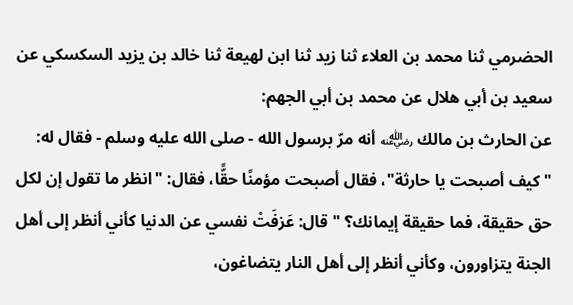الحضرمي ثنا محمد بن العلاء ثنا زيد ثنا ابن لهيعة ثنا خالد بن يزيد السكسكي عن سعيد بن أبي هلال عن محمد بن أبي الجهم:
عن الحارث بن مالك ﵁ أنه مرّ برسول الله - صلى الله عليه وسلم - فقال له: "كيف أصبحت يا حارثة"، فقال أصبحت مؤمنًا حقًّا، فقال: "انظر ما تقول إن لكل حق حقيقة، فما حقيقة إيمانك؟ " قال: عَزفَتْ نفسي عن الدنيا كأني أنظر إلى أهل الجنة يتزاورون، وكأني أنظر إلى أهل النار يتضاغون،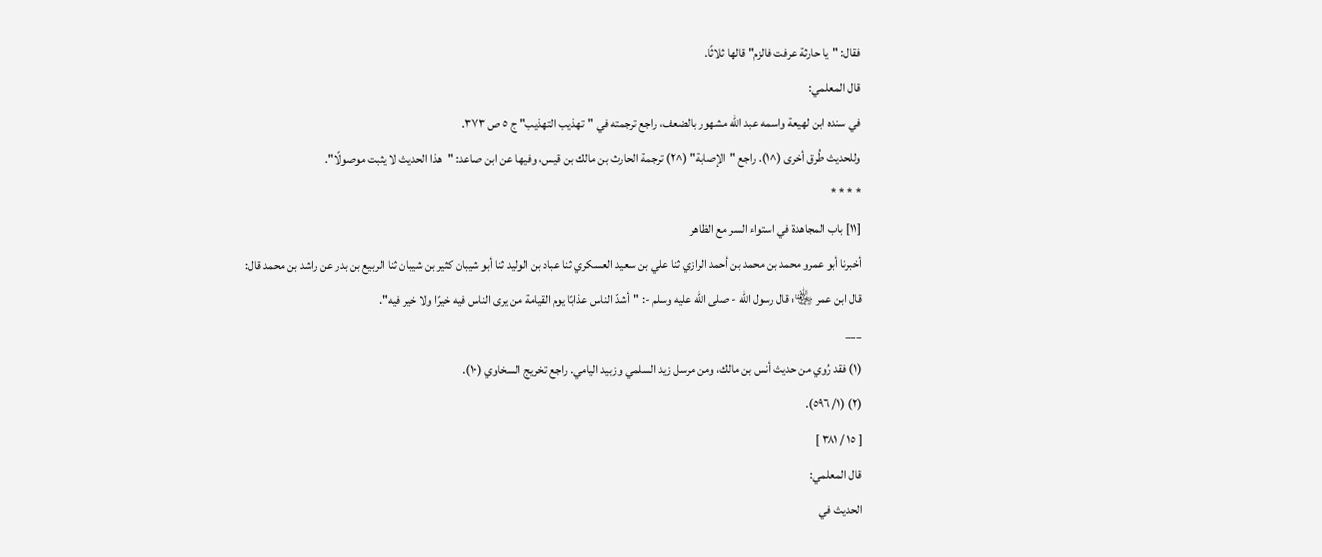فقال: "يا حارثة عرفت فالزم" قالها ثلاثًا.
قال المعلمي:
في سنده ابن لهيعة واسمه عبد الله مشهور بالضعف، راجع ترجمته في "تهذيب التهذيب" ج ٥ ص ٣٧٣.
وللحديث طُرق أخرى (^١). راجع "الإصابة" (^٢) ترجمة الحارث بن مالك بن قيس، وفيها عن ابن صاعد: "هذا الحديث لا يثبت موصولًا".
* * * *
[١١] باب المجاهدة في استواء السر مع الظاهر
أخبرنا أبو عمرو محمد بن محمد بن أحمد الرازي ثنا علي بن سعيد العسكري ثنا عباد بن الوليد ثنا أبو شيبان كثير بن شيبان ثنا الربيع بن بدر عن راشد بن محمد قال:
قال ابن عمر ﵄: قال رسول الله - صلى الله عليه وسلم -: "أشدّ الناس عذابًا يوم القيامة من يرى الناس فيه خيرًا ولا خير فيه".
___
(١) فقد رُوي من حديث أنس بن مالك، ومن مرسل زيد السلمي وزبيد اليامي. راجع تخريج السخاوي (١٠).
(٢) (١/ ٥٩٦).
[ ١٥ / ٣٨١ ]
قال المعلمي:
الحديث في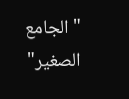"الجامع الصغير"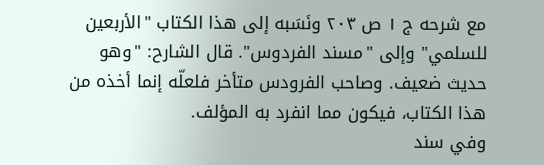مع شرحه ج ١ ص ٢٠٣ ونَسَبه إلى هذا الكتاب "الأربعين للسلمي" وإلى "مسند الفردوس". قال الشارح: "وهو حديث ضعيف. وصاحب الفرودس متأخر فلعلّه إنما أخذه من هذا الكتاب، فيكون مما انفرد به المؤلف.
وفي سند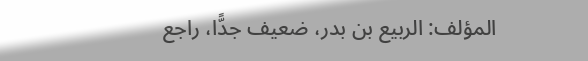المؤلف: الربيع بن بدر، ضعيف جدًّا، راجع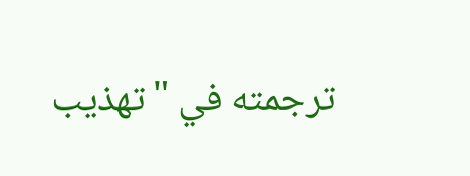ترجمته في "تهذيب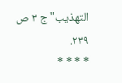التهذيب" ج ٣ ص ٢٣٩.
* * * *